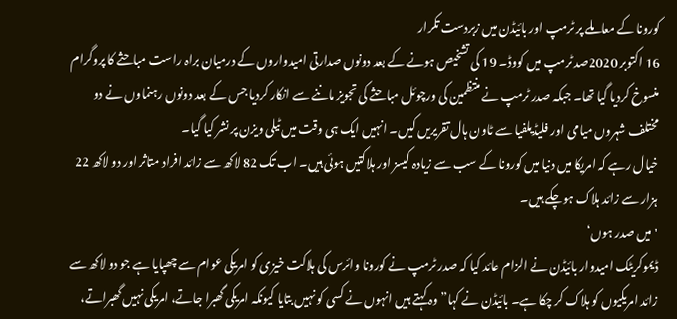کورونا کے معاملے پر ٹرمپ اور بائیڈن میں زبردست تکرار
16 اکتوبر 2020صد ٹرمپ میں کووڈ۔ 19 کی تشخیص ہونے کے بعد دونوں صدارتی امیدواروں کے درمیان براہ راست مباحثے کا پروگرام منسوخ کردیا گیا تھا۔ جبکہ صدر ٹرمپ نے منتظمین کی ورچوئل مباحثے کی تجویز ماننے سے انکار کردیا جس کے بعد دونوں رہنماوں نے دو مختلف شہروں میامی اور فلیڈیلفیا سے ٹاون ہال تقریریں کیں۔ انہیں ایک ہی وقت میں ٹیلی ویزن پر نشر کیا گیا۔
خیال رہے کہ امریکا میں دنیا میں کورونا کے سب سے زیادہ کیسز اور ہلاکتیں ہوئی ہیں۔ اب تک 82 لاکھ سے زائد افراد متاثر اور دو لاکھ 22 ہزار سے زائد ہلاک ہوچکے ہیں۔
'میں صدر ہوں‘
ڈیموکریٹک امیدوار بائیڈن نے الزام عائد کیا کہ صدر ٹرمپ نے کورونا وائرس کی ہلاکت خیزی کو امریکی عوام سے چھپایا ہے جو دو لاکھ سے زائد امریکیوں کو ہلاک کر چکا ہے۔ بائیڈن نے کہا”وہ کہتے ہیں انہوں نے کسی کو نہیں بتایا کیونکہ امریکی گھبرا جاتے، امریکی نہیں گھبراتے،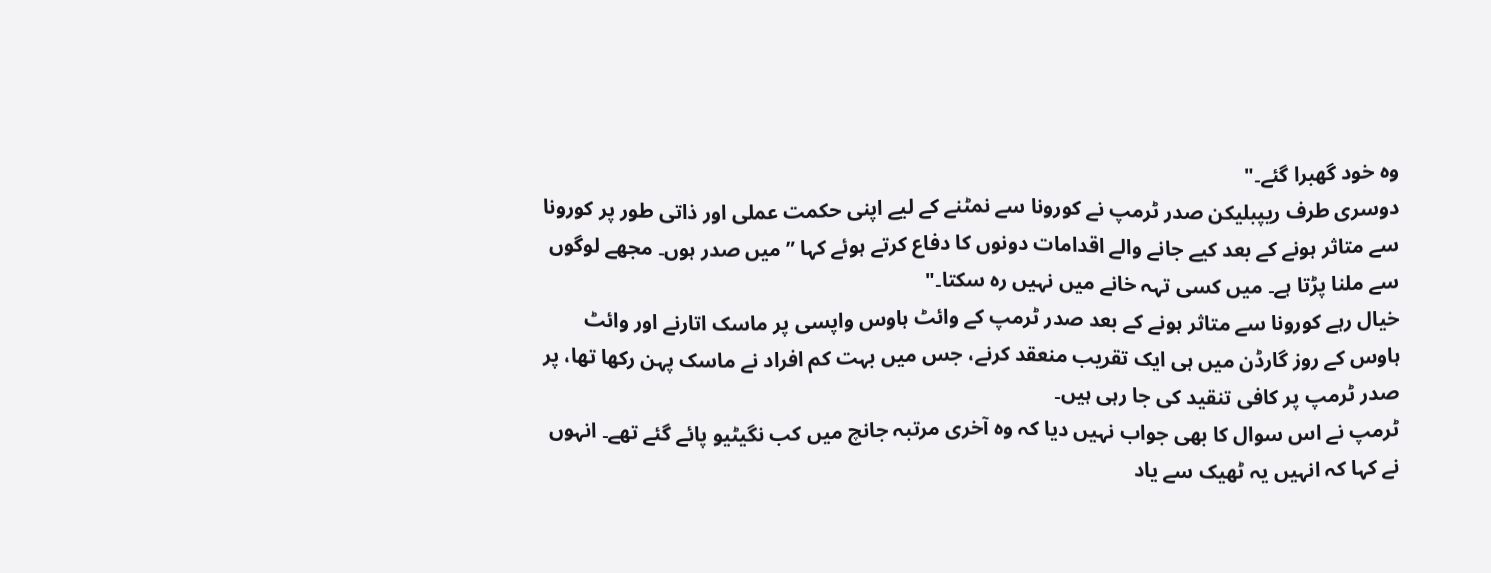وہ خود گھبرا گئے۔"
دوسری طرف ریپبلیکن صدر ٹرمپ نے کورونا سے نمٹنے کے لیے اپنی حکمت عملی اور ذاتی طور پر کورونا سے متاثر ہونے کے بعد کیے جانے والے اقدامات دونوں کا دفاع کرتے ہوئے کہا ”میں صدر ہوں۔ مجھے لوگوں سے ملنا پڑتا ہے۔ میں کسی تہہ خانے میں نہیں رہ سکتا۔"
خیال رہے کورونا سے متاثر ہونے کے بعد صدر ٹرمپ کے وائٹ ہاوس واپسی پر ماسک اتارنے اور وائٹ ہاوس کے روز گارڈن میں ہی ایک تقریب منعقد کرنے، جس میں بہت کم افراد نے ماسک پہن رکھا تھا، پر صدر ٹرمپ پر کافی تنقید کی جا رہی ہیں۔
ٹرمپ نے اس سوال کا بھی جواب نہیں دیا کہ وہ آخری مرتبہ جانچ میں کب نگیٹیو پائے گئے تھے۔ انہوں نے کہا کہ انہیں یہ ٹھیک سے یاد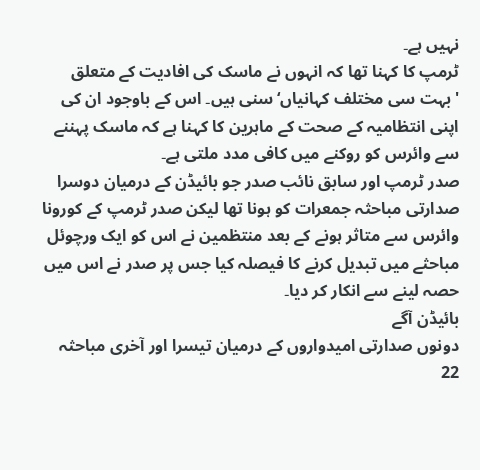نہیں ہے۔
ٹرمپ کا کہنا تھا کہ انہوں نے ماسک کی افادیت کے متعلق 'بہت سی مختلف کہانیاں‘سنی ہیں۔ اس کے باوجود ان کی اپنی انتظامیہ کے صحت کے ماہرین کا کہنا ہے کہ ماسک پہننے سے وائرس کو روکنے میں کافی مدد ملتی ہے۔
صدر ٹرمپ اور سابق نائب صدر جو بائیڈن کے درمیان دوسرا صدارتی مباحثہ جمعرات کو ہونا تھا لیکن صدر ٹرمپ کے کورونا وائرس سے متاثر ہونے کے بعد منتظمین نے اس کو ایک ورچوئل مباحثے میں تبدیل کرنے کا فیصلہ کیا جس پر صدر نے اس میں حصہ لینے سے انکار کر دیا۔
بائیڈن آگے
دونوں صدارتی امیدواروں کے درمیان تیسرا اور آخری مباحثہ 22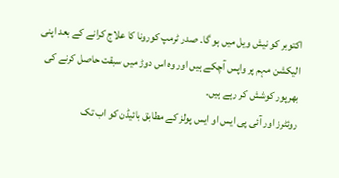اکتوبر کو نیش ویل میں ہو گا۔ صدر ٹرمپ کورونا کا علاج کرانے کے بعد اپنی الیکشن مہم پر واپس آچکے ہیں اور وہ اس دوڑ میں سبقت حاصل کرنے کی بھرپور کوشش کر رہے ہیں۔
روئٹرز اور آئی پی ایس او ایس پولز کے مطابق بائیڈن کو اب تک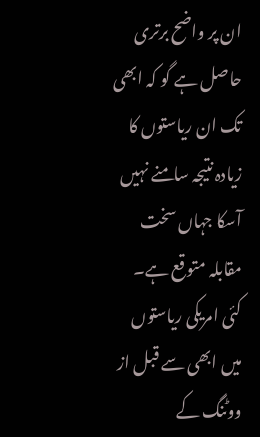ان پر واضح برتری حاصل ہے گو کہ ابھی تک ان ریاستوں کا زیادہ نتیجہ سامنے نہیں آسکا جہاں سخت مقابلہ متوقع ہے۔ کئی امریکی ریاستوں میں ابھی سے قبل از ووٹنگ کے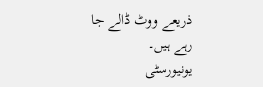ذریعے ووٹ ڈالے جا رہے ہیں۔
یونیورسٹی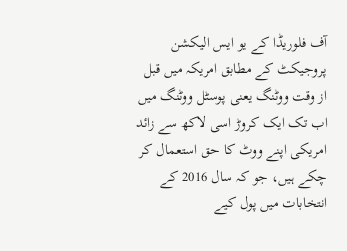آف فلوریڈا کے یو ایس الیکشن پروجیکٹ کے مطابق امریکہ میں قبل از وقت ووٹنگ یعنی پوسٹل ووٹنگ میں اب تک ایک کروڑ اسی لاکھ سے زائد امریکی اپنے ووٹ کا حق استعمال کر چکے ہیں، جو کہ سال 2016 کے انتخابات میں پول کیے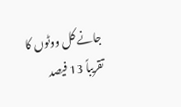جانے کل ووٹوں کا تقریباً 13 فیصد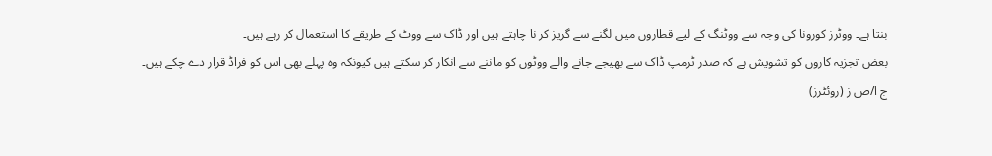بنتا ہے۔ ووٹرز کورونا کی وجہ سے ووٹنگ کے لیے قطاروں میں لگنے سے گریز کر نا چاہتے ہیں اور ڈاک سے ووٹ کے طریقے کا استعمال کر رہے ہیں۔
بعض تجزیہ کاروں کو تشویش ہے کہ صدر ٹرمپ ڈاک سے بھیجے جانے والے ووٹوں کو ماننے سے انکار کر سکتے ہیں کیونکہ وہ پہلے بھی اس کو فراڈ قرار دے چکے ہیں۔
ج ا/ص ز (روئٹرز)